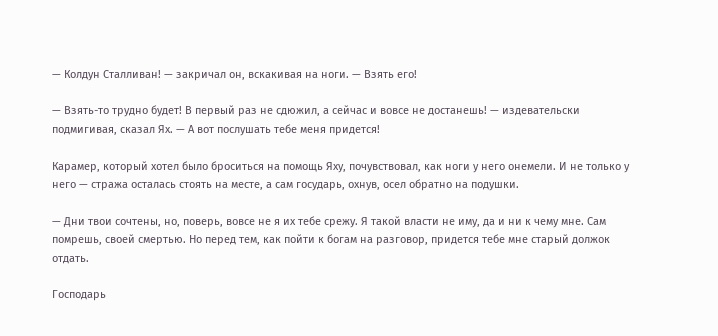— Колдун Сталливан! — закричал он, вскакивая на ноги. — Взять его!

— Взять-то трудно будет! В первый раз не сдюжил, а сейчас и вовсе не достанешь! — издевательски подмигивая, сказал Ях. — А вот послушать тебе меня придется!

Карамер, который хотел было броситься на помощь Яху, почувствовал, как ноги у него онемели. И не только у него — стража осталась стоять на месте, а сам государь, охнув, осел обратно на подушки.

— Дни твои сочтены, но, поверь, вовсе не я их тебе срежу. Я такой власти не иму, да и ни к чему мне. Сам помрешь, своей смертью. Но перед тем, как пойти к богам на разговор, придется тебе мне старый должок отдать.

Господарь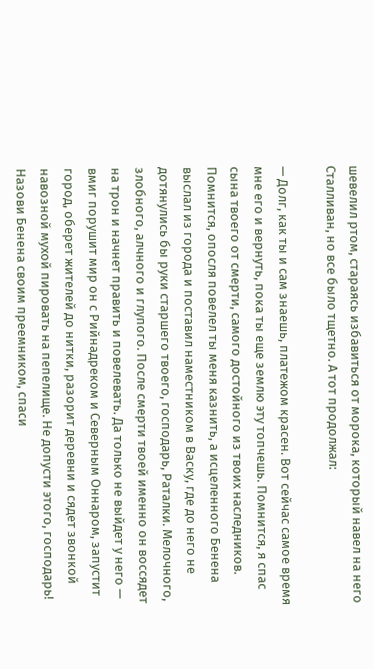шевелил ртом, стараясь избавиться от морока, который навел на него Сталливан, но все было тщетно. А тот продолжал:

— Долг, как ты и сам знаешь, платежом красен. Вот сейчас самое время мне его и вернуть, пока ты еще землю эту топчешь. Помнится, я спас сына твоего от смерти, самого достойного из твоих наследников. Помнится, опосля повелел ты меня казнить, а исцеленного Бенена выслал из города и поставил наместником в Васку, где до него не дотянулись бы руки старшего твоего, господарь, Раталки. Мелочного, злобного, алчного и глупого. После смерти твоей именно он воссядет на трон и начнет править и повелевать. Да только не выйдет у него — вмиг порушит мир он с Рийнадреком и Северным Оннаром, запустит город, оберет жителей до нитки, разорит деревни и сядет звонкой навозной мухой пировать на пепелище. Не допусти этого, господарь! Назови Бенена своим преемником, спаси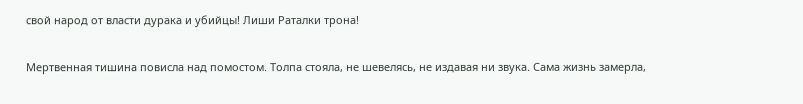свой народ от власти дурака и убийцы! Лиши Раталки трона!

Мертвенная тишина повисла над помостом. Толпа стояла, не шевелясь, не издавая ни звука. Сама жизнь замерла,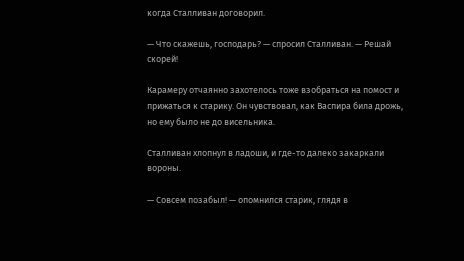когда Сталливан договорил.

— Что скажешь, господарь? — спросил Сталливан. — Решай скорей!

Карамеру отчаянно захотелось тоже взобраться на помост и прижаться к старику. Он чувствовал, как Васпира била дрожь, но ему было не до висельника.

Сталливан хлопнул в ладоши, и где-то далеко закаркали вороны.

— Совсем позабыл! — опомнился старик, глядя в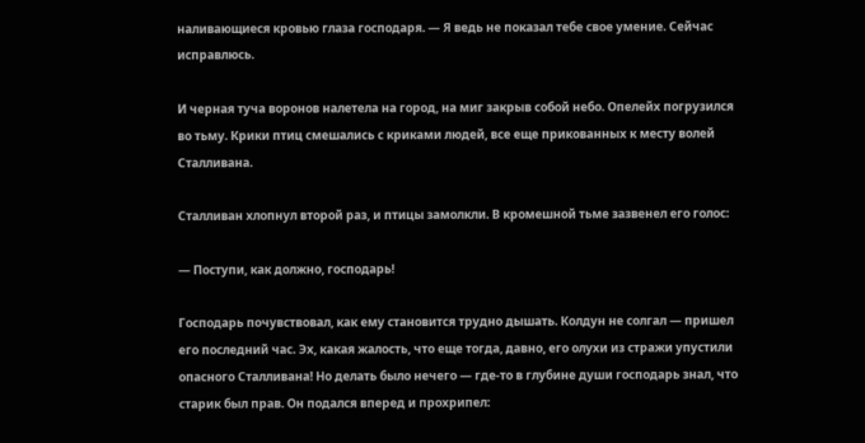наливающиеся кровью глаза господаря. — Я ведь не показал тебе свое умение. Сейчас исправлюсь.

И черная туча воронов налетела на город, на миг закрыв собой небо. Опелейх погрузился во тьму. Крики птиц смешались с криками людей, все еще прикованных к месту волей Сталливана.

Сталливан хлопнул второй раз, и птицы замолкли. В кромешной тьме зазвенел его голос:

— Поступи, как должно, господарь!

Господарь почувствовал, как ему становится трудно дышать. Колдун не солгал — пришел его последний час. Эх, какая жалость, что еще тогда, давно, его олухи из стражи упустили опасного Сталливана! Но делать было нечего — где-то в глубине души господарь знал, что старик был прав. Он подался вперед и прохрипел: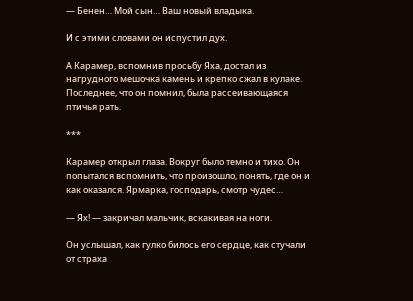— Бенен… Мой сын… Ваш новый владыка.

И с этими словами он испустил дух.

А Карамер, вспомнив просьбу Яха, достал из нагрудного мешочка камень и крепко сжал в кулаке. Последнее, что он помнил, была рассеивающаяся птичья рать.

***

Карамер открыл глаза. Вокруг было темно и тихо. Он попытался вспомнить, что произошло, понять, где он и как оказался. Ярмарка, господарь, смотр чудес…

— Ях! — закричал мальчик, вскакивая на ноги.

Он услышал, как гулко билось его сердце, как стучали от страха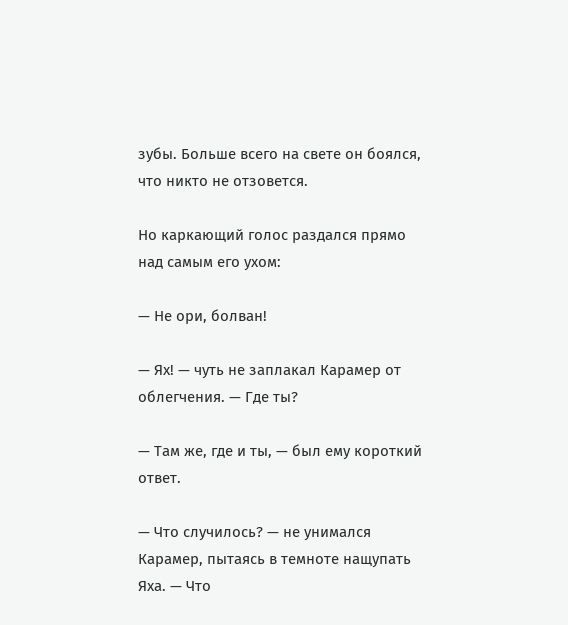зубы. Больше всего на свете он боялся, что никто не отзовется.

Но каркающий голос раздался прямо над самым его ухом:

— Не ори, болван!

— Ях! — чуть не заплакал Карамер от облегчения. — Где ты?

— Там же, где и ты, — был ему короткий ответ.

— Что случилось? — не унимался Карамер, пытаясь в темноте нащупать Яха. — Что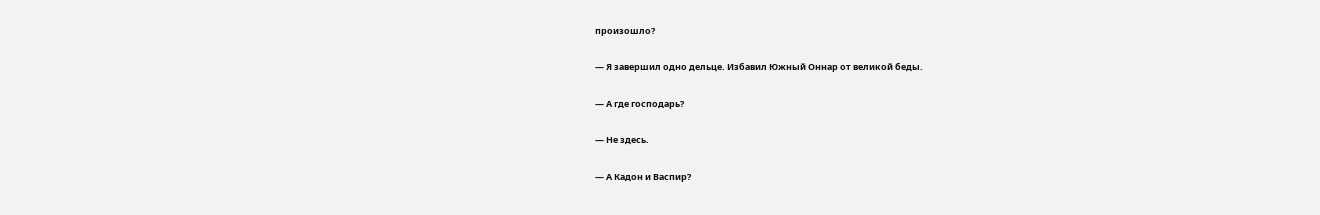произошло?

— Я завершил одно дельце. Избавил Южный Оннар от великой беды.

— А где господарь?

— Не здесь.

— А Кадон и Васпир?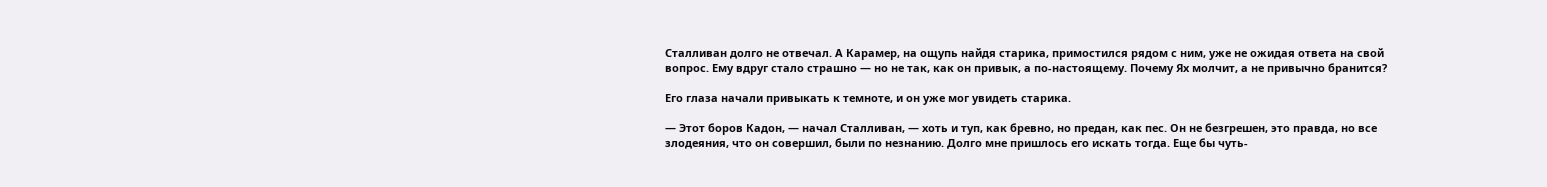Сталливан долго не отвечал. А Карамер, на ощупь найдя старика, примостился рядом с ним, уже не ожидая ответа на свой вопрос. Ему вдруг стало страшно — но не так, как он привык, а по-настоящему. Почему Ях молчит, а не привычно бранится?

Его глаза начали привыкать к темноте, и он уже мог увидеть старика.

— Этот боров Кадон, — начал Сталливан, — хоть и туп, как бревно, но предан, как пес. Он не безгрешен, это правда, но все злодеяния, что он совершил, были по незнанию. Долго мне пришлось его искать тогда. Еще бы чуть-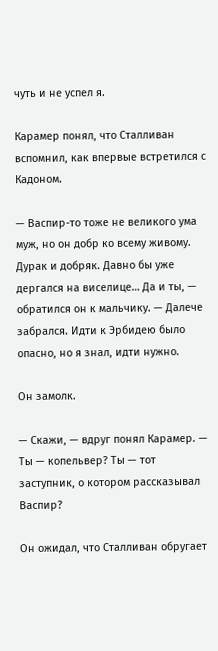чуть и не успел я.

Карамер понял, что Сталливан вспомнил, как впервые встретился с Кадоном.

— Васпир-то тоже не великого ума муж, но он добр ко всему живому. Дурак и добряк. Давно бы уже дергался на виселице… Да и ты, — обратился он к мальчику. — Далече забрался. Идти к Эрбидею было опасно, но я знал, идти нужно.

Он замолк.

— Скажи, — вдруг понял Карамер. — Ты — копельвер? Ты — тот заступник, о котором рассказывал Васпир?

Он ожидал, что Сталливан обругает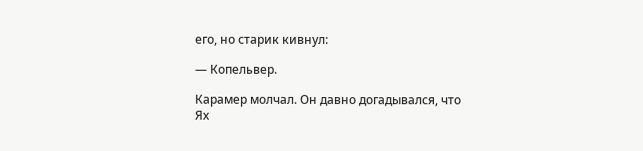его, но старик кивнул:

— Копельвер.

Карамер молчал. Он давно догадывался, что Ях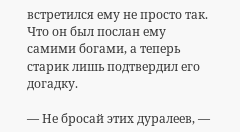встретился ему не просто так. Что он был послан ему самими богами, а теперь старик лишь подтвердил его догадку.

— Не бросай этих дуралеев, —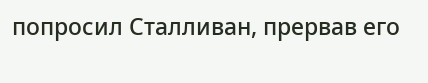попросил Сталливан, прервав его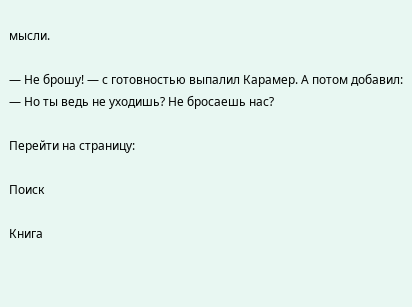мысли.

— Не брошу! — с готовностью выпалил Карамер. А потом добавил: — Но ты ведь не уходишь? Не бросаешь нас?

Перейти на страницу:

Поиск

Книга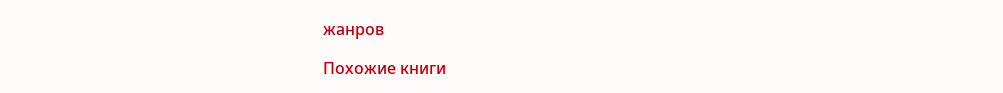жанров

Похожие книги